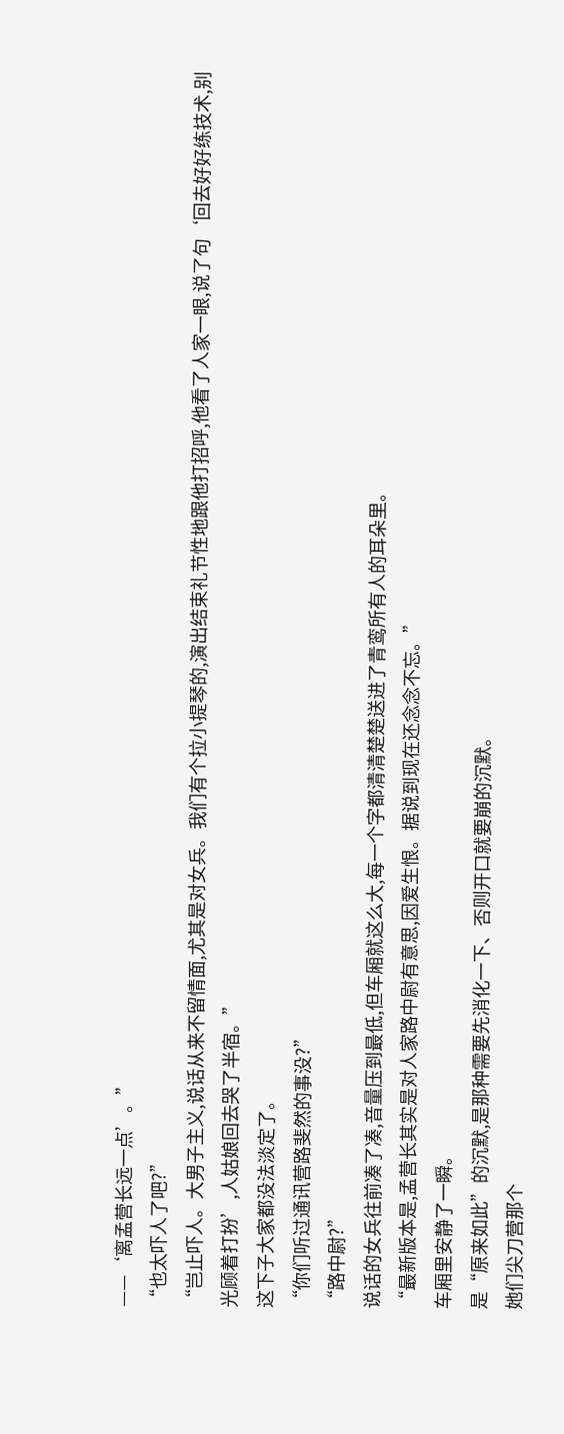——‘离孟营长远一点’。”
“也太吓人了吧?”
“岂止吓人。大男子主义,说话从来不留情面,尤其是对女兵。我们有个拉小提琴的,演出结束礼节性地跟他打招呼,他看了人家一眼,说了句‘回去好好练技术,别光顾着打扮’,人姑娘回去哭了半宿。”
这下子大家都没法淡定了。
“你们听过通讯营路斐然的事没?”
“路中尉?”
说话的女兵往前凑了凑,音量压到最低,但车厢就这么大,每一个字都清清楚楚送进了青鸾所有人的耳朵里。
“最新版本是,孟营长其实是对人家路中尉有意思,因爱生恨。据说到现在还念念不忘。”
车厢里安静了一瞬。
是“原来如此”的沉默,是那种需要先消化一下、否则开口就要崩的沉默。
她们尖刀营那个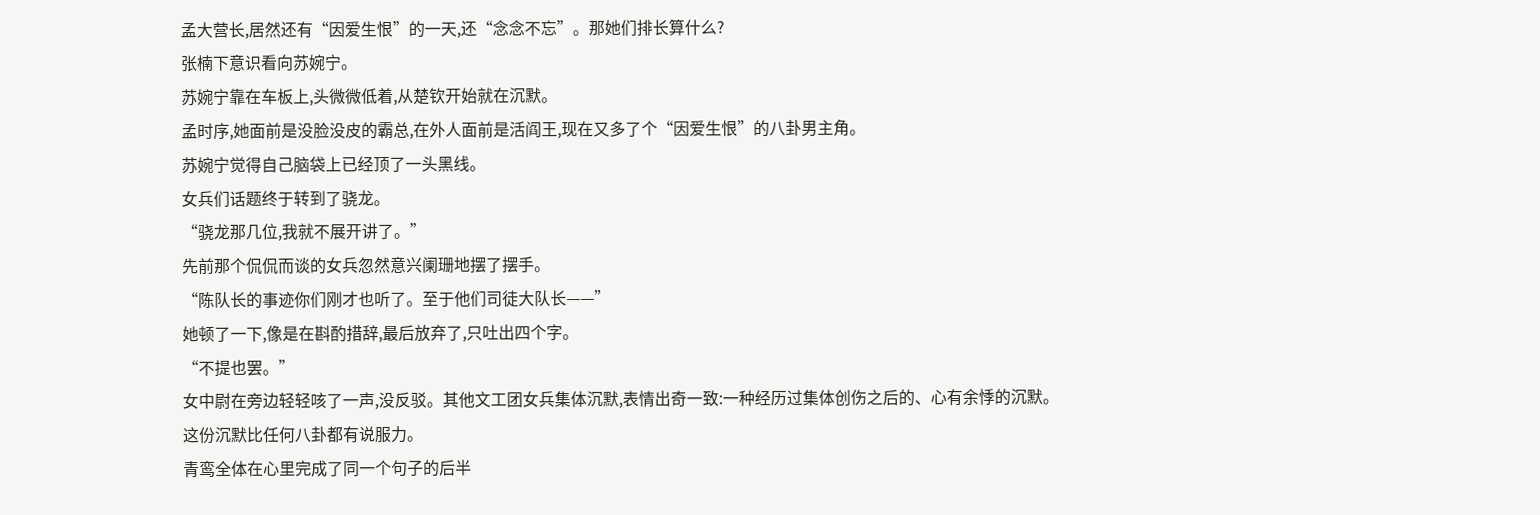孟大营长,居然还有“因爱生恨”的一天,还“念念不忘”。那她们排长算什么?
张楠下意识看向苏婉宁。
苏婉宁靠在车板上,头微微低着,从楚钦开始就在沉默。
孟时序,她面前是没脸没皮的霸总,在外人面前是活阎王,现在又多了个“因爱生恨”的八卦男主角。
苏婉宁觉得自己脑袋上已经顶了一头黑线。
女兵们话题终于转到了骁龙。
“骁龙那几位,我就不展开讲了。”
先前那个侃侃而谈的女兵忽然意兴阑珊地摆了摆手。
“陈队长的事迹你们刚才也听了。至于他们司徒大队长——”
她顿了一下,像是在斟酌措辞,最后放弃了,只吐出四个字。
“不提也罢。”
女中尉在旁边轻轻咳了一声,没反驳。其他文工团女兵集体沉默,表情出奇一致:一种经历过集体创伤之后的、心有余悸的沉默。
这份沉默比任何八卦都有说服力。
青鸾全体在心里完成了同一个句子的后半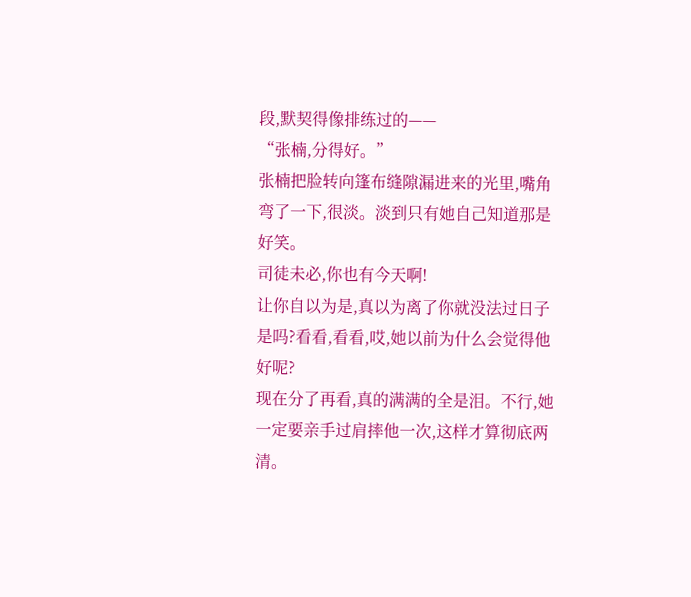段,默契得像排练过的——
“张楠,分得好。”
张楠把脸转向篷布缝隙漏进来的光里,嘴角弯了一下,很淡。淡到只有她自己知道那是好笑。
司徒未必,你也有今天啊!
让你自以为是,真以为离了你就没法过日子是吗?看看,看看,哎,她以前为什么会觉得他好呢?
现在分了再看,真的满满的全是泪。不行,她一定要亲手过肩摔他一次,这样才算彻底两清。